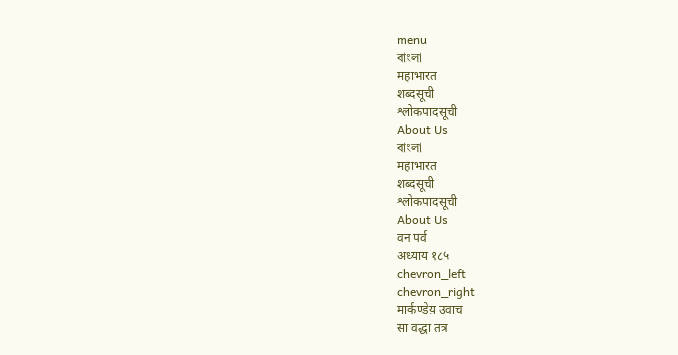menu
বাংলা
महाभारत
शब्दसूची
श्लोकपादसूची
About Us
বাংলা
महाभारत
शब्दसूची
श्लोकपादसूची
About Us
वन पर्व
अध्याय १८५
chevron_left
chevron_right
मार्कण्डेय़ उवाच
सा वद्धा तत्र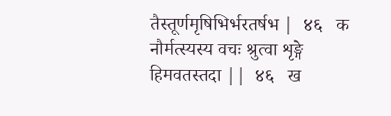तैस्तूर्णमृषिभिर्भरतर्षभ |  ४६   क
नौर्मत्स्यस्य वचः श्रुत्वा शृङ्गे हिमवतस्तदा ||  ४६   ख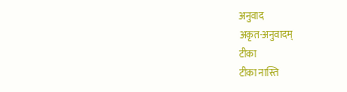अनुवाद
अकृत-अनुवादम्
टीका
टीका नास्ति